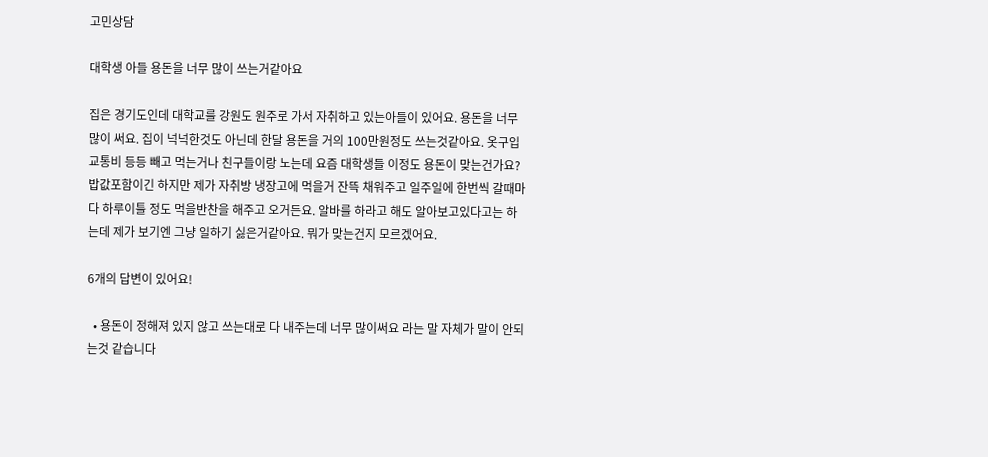고민상담

대학생 아들 용돈을 너무 많이 쓰는거같아요

집은 경기도인데 대학교를 강원도 원주로 가서 자취하고 있는아들이 있어요. 용돈을 너무 많이 써요. 집이 넉넉한것도 아닌데 한달 용돈을 거의 100만원정도 쓰는것같아요. 옷구입 교통비 등등 빼고 먹는거나 친구들이랑 노는데 요즘 대학생들 이정도 용돈이 맞는건가요? 밥값포함이긴 하지만 제가 자취방 냉장고에 먹을거 잔뜩 채워주고 일주일에 한번씩 갈때마다 하루이틀 정도 먹을반찬을 해주고 오거든요. 알바를 하라고 해도 알아보고있다고는 하는데 제가 보기엔 그냥 일하기 싫은거같아요. 뭐가 맞는건지 모르겠어요.

6개의 답변이 있어요!

  • 용돈이 정해져 있지 않고 쓰는대로 다 내주는데 너무 많이써요 라는 말 자체가 말이 안되는것 같습니다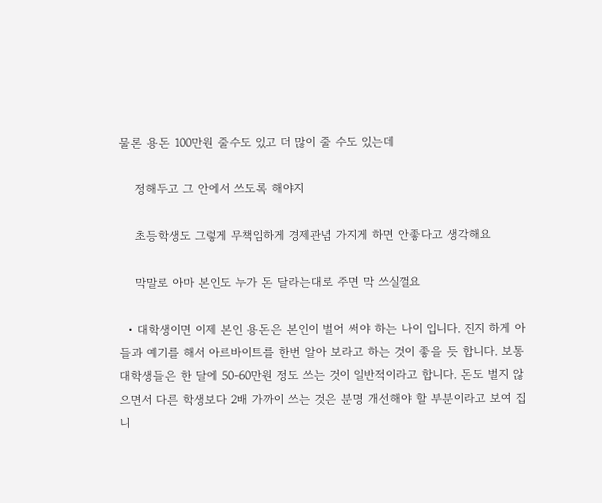물론 용돈 100만원 줄수도 있고 더 많이 줄 수도 있는데

    정해두고 그 안에서 쓰도록 해야지

    초등학생도 그렇게 무책임하게 경제관념 가지게 하면 안좋다고 생각해요

    막말로 아마 본인도 누가 돈 달라는대로 주면 막 쓰실껄요

  • 대학생이면 이제 본인 용돈은 본인이 벌어 써야 하는 나이 입니다. 진지 하게 아들과 예기를 해서 아르바이트를 한번 알아 보라고 하는 것이 좋을 듯 합니다. 보통 대학생들은 한 달에 50-60만원 정도 쓰는 것이 일반적이라고 합니다. 돈도 벌지 않으면서 다른 학생보다 2배 가까이 쓰는 것은 분명 개선해야 할 부분이라고 보여 집니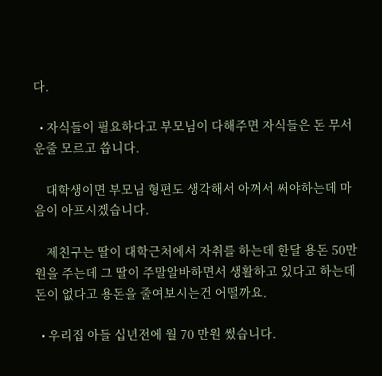다.

  • 자식들이 필요하다고 부모님이 다해주면 자식들은 돈 무서운줄 모르고 씁니다.

    대학생이면 부모님 형편도 생각해서 아껴서 써야하는데 마음이 아프시겠습니다.

    제친구는 딸이 대학근처에서 자취를 하는데 한달 용돈 50만원을 주는데 그 딸이 주말알바하면서 생활하고 있다고 하는데 돈이 없다고 용돈을 줄여보시는건 어떨까요.

  • 우리집 아들 십년전에 월 70 만원 썼습니다.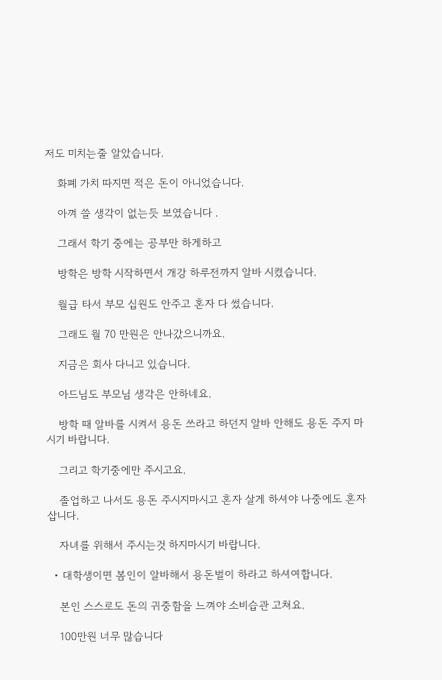저도 미치는줄 알았습니다.

    화폐 가치 따지면 적은 돈이 아니었습니다.

    아껴 쓸 생각이 없는듯 보였습니다 .

    그래서 학기 중에는 공부만 하게하고

    방학은 방학 시작하면서 개강 하루전까지 알바 시켰습니다.

    월급 타서 부모 십원도 안주고 혼자 다 썼습니다.

    그래도 월 70 만원은 안나갔으니까요.

    지금은 회사 다니고 있습니다.

    아드님도 부모님 생각은 안하네요.

    방학 때 알바를 시켜서 용돈 쓰라고 하던지 알바 안해도 용돈 주지 마시기 바랍니다.

    그리고 학기중에만 주시고요.

    졸업하고 나서도 용돈 주시지마시고 혼자 살게 하셔야 나중에도 혼자 삽니다.

    자녀를 위해서 주시는것 하지마시기 바랍니다.

  • 대학생이면 봄인이 알바해서 용돈벌이 하라고 하셔여합니다.

    본인 스스로도 돈의 귀중함을 느껴야 소비습관 고쳐요.

    100만원 너무 많습니다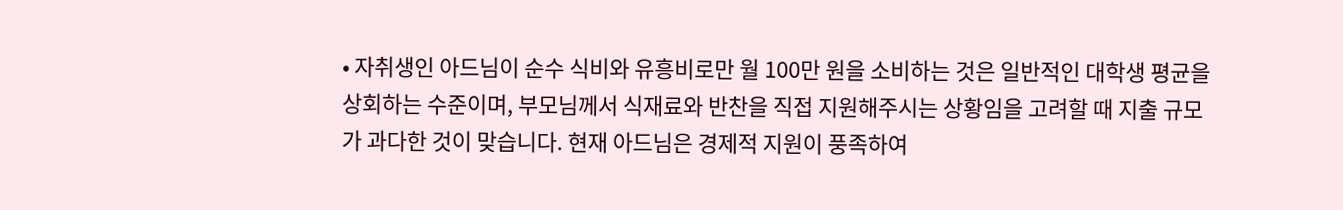• 자취생인 아드님이 순수 식비와 유흥비로만 월 100만 원을 소비하는 것은 일반적인 대학생 평균을 상회하는 수준이며, 부모님께서 식재료와 반찬을 직접 지원해주시는 상황임을 고려할 때 지출 규모가 과다한 것이 맞습니다. 현재 아드님은 경제적 지원이 풍족하여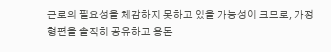근로의 필요성을 체감하지 못하고 있을 가능성이 크므로, 가정 형편을 솔직히 공유하고 용돈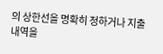의 상한선을 명확히 정하거나 지출 내역을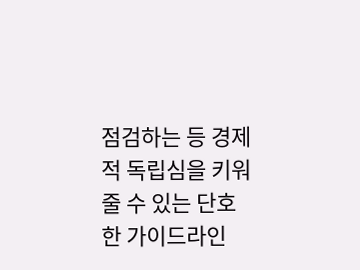점검하는 등 경제적 독립심을 키워줄 수 있는 단호한 가이드라인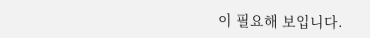이 필요해 보입니다.